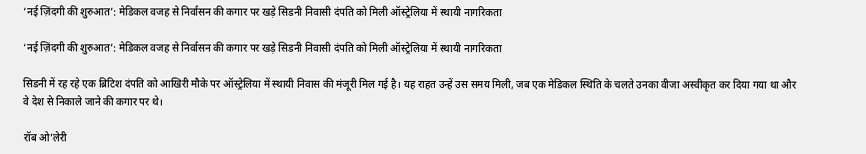‘नई ज़िंदगी की शुरुआत’: मेडिकल वजह से निर्वासन की कगार पर खड़े सिडनी निवासी दंपति को मिली ऑस्ट्रेलिया में स्थायी नागरिकता

‘नई ज़िंदगी की शुरुआत’: मेडिकल वजह से निर्वासन की कगार पर खड़े सिडनी निवासी दंपति को मिली ऑस्ट्रेलिया में स्थायी नागरिकता

सिडनी में रह रहे एक ब्रिटिश दंपति को आखिरी मौके पर ऑस्ट्रेलिया में स्थायी निवास की मंजूरी मिल गई है। यह राहत उन्हें उस समय मिली, जब एक मेडिकल स्थिति के चलते उनका वीजा अस्वीकृत कर दिया गया था और वे देश से निकाले जाने की कगार पर थे।

रॉब ओ’लेरी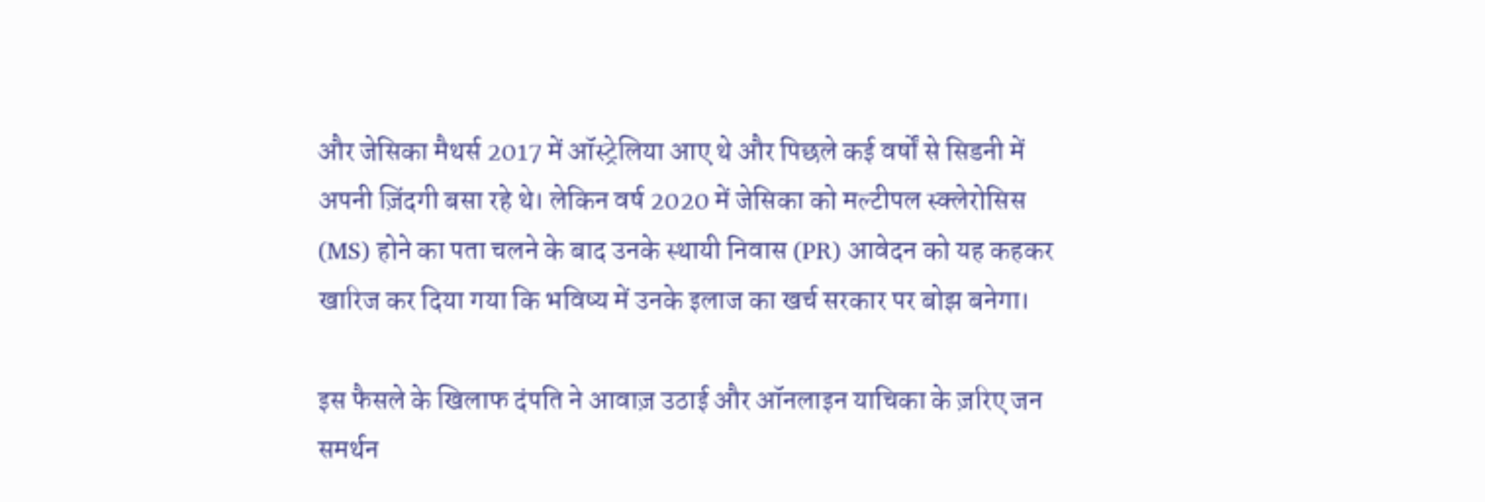और जेसिका मैथर्स 2017 में ऑस्ट्रेलिया आए थे और पिछले कई वर्षों से सिडनी में अपनी ज़िंदगी बसा रहे थे। लेकिन वर्ष 2020 में जेसिका को मल्टीपल स्क्लेरोसिस (MS) होने का पता चलने के बाद उनके स्थायी निवास (PR) आवेदन को यह कहकर खारिज कर दिया गया कि भविष्य में उनके इलाज का खर्च सरकार पर बोझ बनेगा।

इस फैसले के खिलाफ दंपति ने आवाज़ उठाई और ऑनलाइन याचिका के ज़रिए जन समर्थन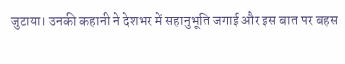जुटाया। उनकी कहानी ने देशभर में सहानुभूति जगाई और इस बात पर बहस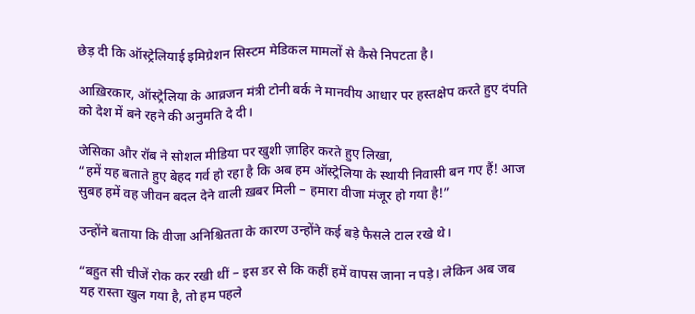छेड़ दी कि ऑस्ट्रेलियाई इमिग्रेशन सिस्टम मेडिकल मामलों से कैसे निपटता है।

आख़िरकार, ऑस्ट्रेलिया के आव्रजन मंत्री टोनी बर्क ने मानवीय आधार पर हस्तक्षेप करते हुए दंपति को देश में बने रहने की अनुमति दे दी।

जेसिका और रॉब ने सोशल मीडिया पर खुशी ज़ाहिर करते हुए लिखा,
“हमें यह बताते हुए बेहद गर्व हो रहा है कि अब हम ऑस्ट्रेलिया के स्थायी निवासी बन गए हैं! आज सुबह हमें वह जीवन बदल देने वाली ख़बर मिली – हमारा वीजा मंजूर हो गया है!”

उन्होंने बताया कि वीजा अनिश्चितता के कारण उन्होंने कई बड़े फैसले टाल रखे थे।

“बहुत सी चीजें रोक कर रखी थीं – इस डर से कि कहीं हमें वापस जाना न पड़े। लेकिन अब जब यह रास्ता खुल गया है, तो हम पहले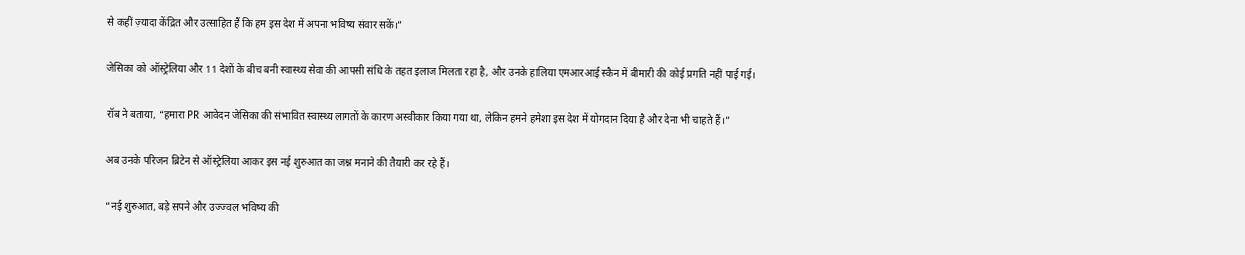से कहीं ज़्यादा केंद्रित और उत्साहित हैं कि हम इस देश में अपना भविष्य संवार सकें।”

जेसिका को ऑस्ट्रेलिया और 11 देशों के बीच बनी स्वास्थ्य सेवा की आपसी संधि के तहत इलाज मिलता रहा है, और उनके हालिया एमआरआई स्कैन में बीमारी की कोई प्रगति नहीं पाई गई।

रॉब ने बताया, “हमारा PR आवेदन जेसिका की संभावित स्वास्थ्य लागतों के कारण अस्वीकार किया गया था, लेकिन हमने हमेशा इस देश में योगदान दिया है और देना भी चाहते हैं।”

अब उनके परिजन ब्रिटेन से ऑस्ट्रेलिया आकर इस नई शुरुआत का जश्न मनाने की तैयारी कर रहे हैं।

“नई शुरुआत, बड़े सपने और उज्ज्वल भविष्य की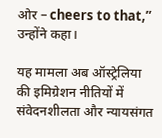ओर – cheers to that,” उन्होंने कहा।

यह मामला अब ऑस्ट्रेलिया की इमिग्रेशन नीतियों में संवेदनशीलता और न्यायसंगत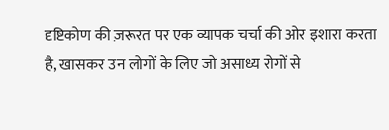दृष्टिकोण की ज़रूरत पर एक व्यापक चर्चा की ओर इशारा करता है, खासकर उन लोगों के लिए जो असाध्य रोगों से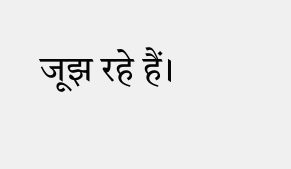जूझ रहे हैं।